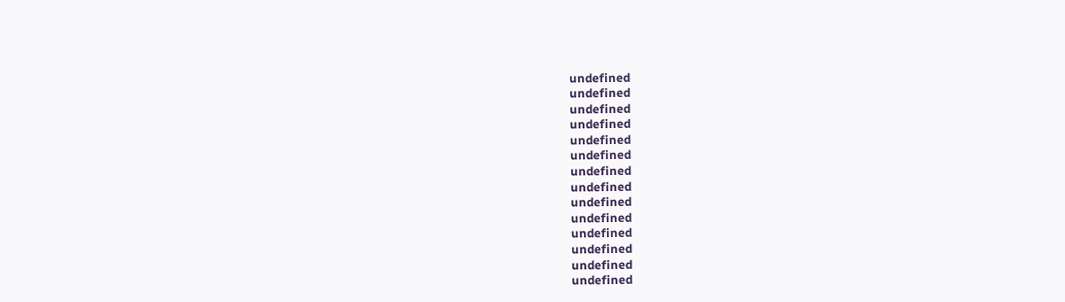undefined
undefined
undefined
undefined
undefined
undefined
undefined
undefined
undefined
undefined
undefined
undefined
undefined
undefined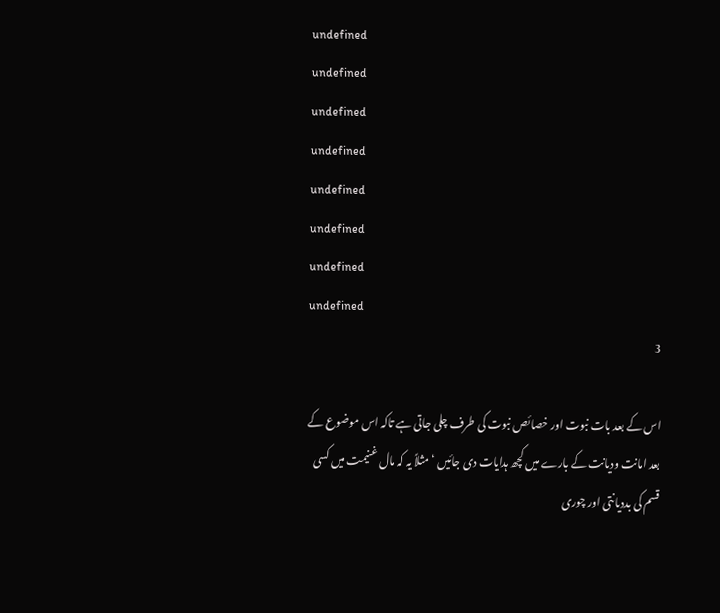undefined
undefined
undefined
undefined
undefined
undefined
undefined
undefined
3

اس کے بعد بات نبوت اور خصائص نبوت کی طرف چلی جاتی ہے تاکہ اس موضوع کے بعد امانت ودیانت کے بارے میں کچھ ہدایات دی جائیں ‘ مثلاً یہ کہ مال غنیمت میں کسی قسم کی بددیانتی اور چوری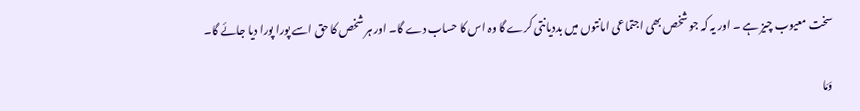سخت معیوب چیز ہے ۔ اور یہ کہ جو شخص بھی اجتماعی امانتوں میں بددیانتی کرے گا وہ اس کا حساب دے گا۔ اور ہر شخص کا حق اسے پورا پورا دیا جائے گا۔

وَمَا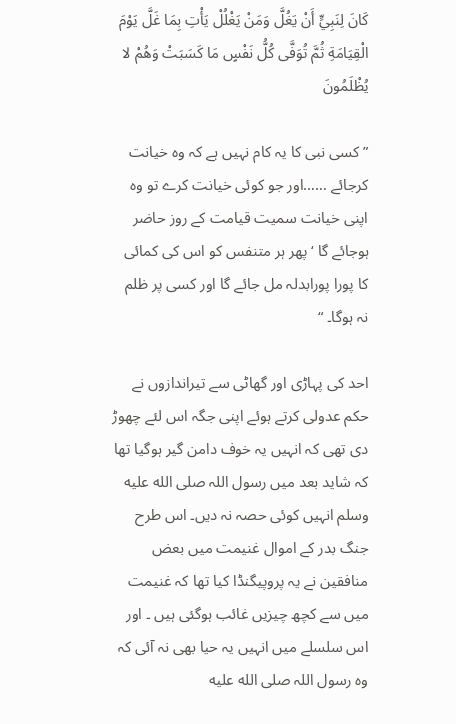كَانَ لِنَبِيٍّ أَنْ يَغُلَّ وَمَنْ يَغْلُلْ يَأْتِ بِمَا غَلَّ يَوْمَ الْقِيَامَةِ ثُمَّ تُوَفَّى كُلُّ نَفْسٍ مَا كَسَبَتْ وَهُمْ لا يُظْلَمُونَ

” کسی نبی کا یہ کام نہیں ہے کہ وہ خیانت کرجائے ……اور جو کوئی خیانت کرے تو وہ اپنی خیانت سمیت قیامت کے روز حاضر ہوجائے گا ‘ پھر ہر متنفس کو اس کی کمائی کا پورا پورابدلہ مل جائے گا اور کسی پر ظلم نہ ہوگا۔ “

احد کی پہاڑی اور گھاٹی سے تیراندازوں نے حکم عدولی کرتے ہوئے اپنی جگہ اس لئے چھوڑ دی تھی کہ انہیں یہ خوف دامن گیر ہوگیا تھا کہ شاید بعد میں رسول اللہ صلى الله عليه وسلم انہیں کوئی حصہ نہ دیں۔ اس طرح جنگ بدر کے اموال غنیمت میں بعض منافقین نے یہ پروپیگنڈا کیا تھا کہ غنیمت میں سے کچھ چیزیں غائب ہوگئی ہیں ۔ اور اس سلسلے میں انہیں یہ حیا بھی نہ آئی کہ وہ رسول اللہ صلى الله عليه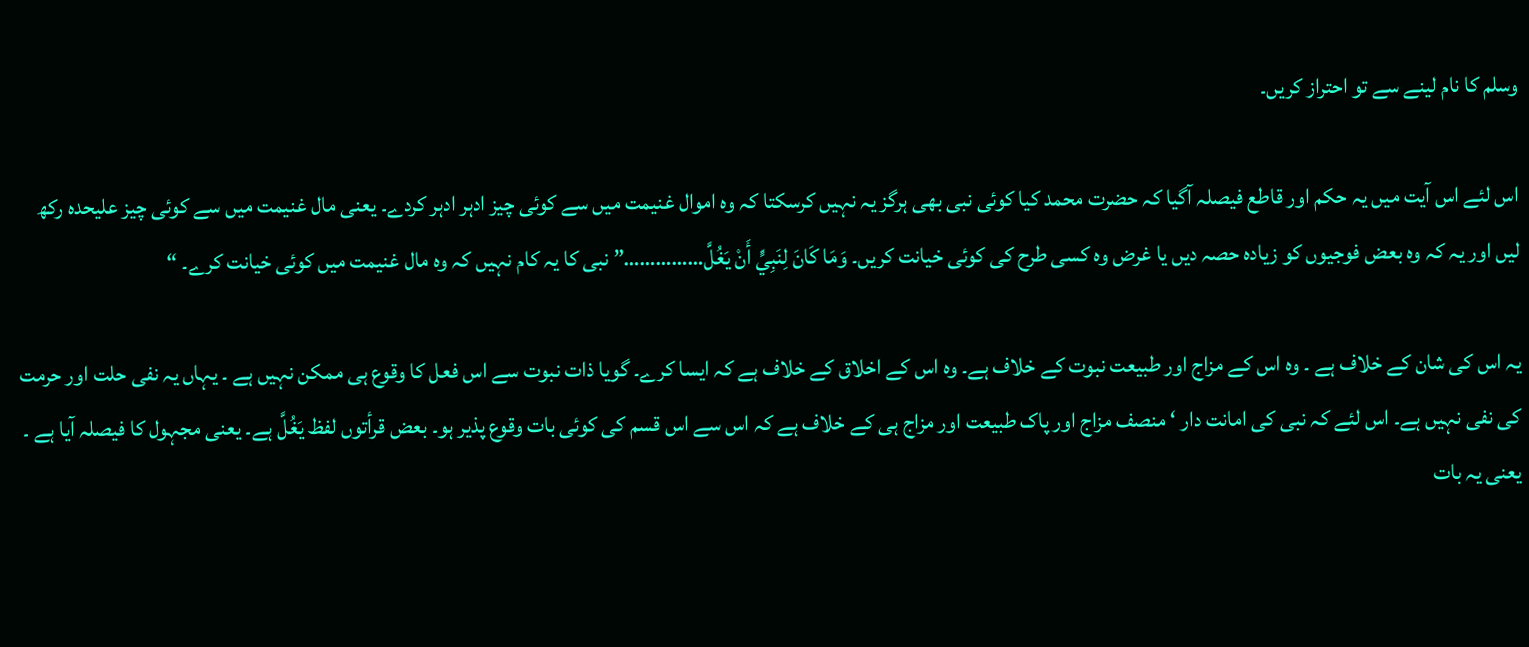وسلم کا نام لینے سے تو احتراز کریں۔

اس لئے اس آیت میں یہ حکم اور قاطع فیصلہ آگیا کہ حضرت محمد کیا کوئی نبی بھی ہرگز یہ نہیں کرسکتا کہ وہ اموال غنیمت میں سے کوئی چیز ادہر ادہر کردے۔ یعنی مال غنیمت میں سے کوئی چیز علیحدہ رکھ لیں اور یہ کہ وہ بعض فوجیوں کو زیادہ حصہ دیں یا غرض وہ کسی طرح کی کوئی خیانت کریں۔ وَمَا كَانَ لِنَبِيٍّ أَنْ يَغُلَّ……………” نبی کا یہ کام نہیں کہ وہ مال غنیمت میں کوئی خیانت کرے۔ “

یہ اس کی شان کے خلاف ہے ۔ وہ اس کے مزاج اور طبیعت نبوت کے خلاف ہے۔ وہ اس کے اخلاق کے خلاف ہے کہ ایسا کرے۔ گویا ذات نبوت سے اس فعل کا وقوع ہی ممکن نہیں ہے ۔ یہاں یہ نفی حلت اور حرمت کی نفی نہیں ہے۔ اس لئے کہ نبی کی امانت دار ‘ منصف مزاج اور پاک طبیعت اور مزاج ہی کے خلاف ہے کہ اس سے اس قسم کی کوئی بات وقوع پذیر ہو۔ بعض قرأتوں لفظ یَغُلَّ ہے۔ یعنی مجہول کا فیصلہ آیا ہے ۔ یعنی یہ بات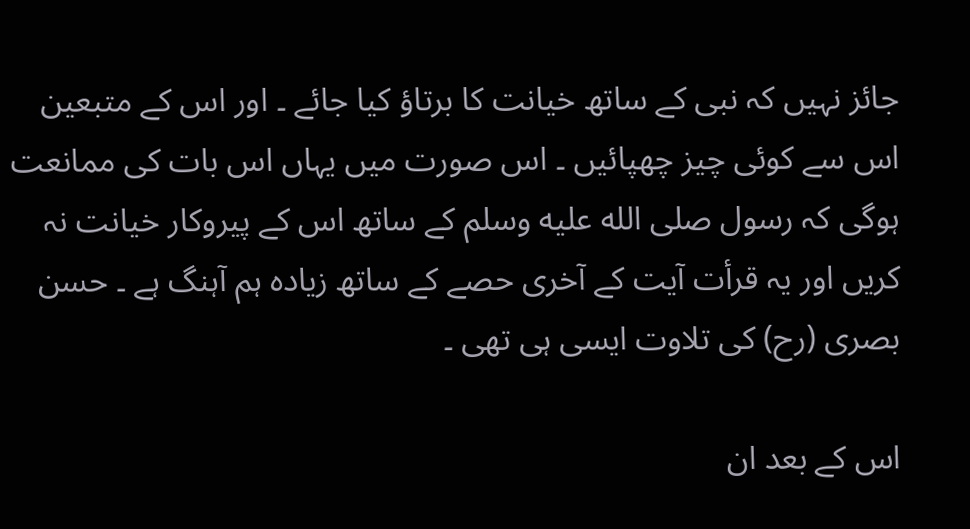جائز نہیں کہ نبی کے ساتھ خیانت کا برتاؤ کیا جائے ۔ اور اس کے متبعین اس سے کوئی چیز چھپائیں ۔ اس صورت میں یہاں اس بات کی ممانعت ہوگی کہ رسول صلى الله عليه وسلم کے ساتھ اس کے پیروکار خیانت نہ کریں اور یہ قرأت آیت کے آخری حصے کے ساتھ زیادہ ہم آہنگ ہے ۔ حسن بصری (رح) کی تلاوت ایسی ہی تھی ۔

اس کے بعد ان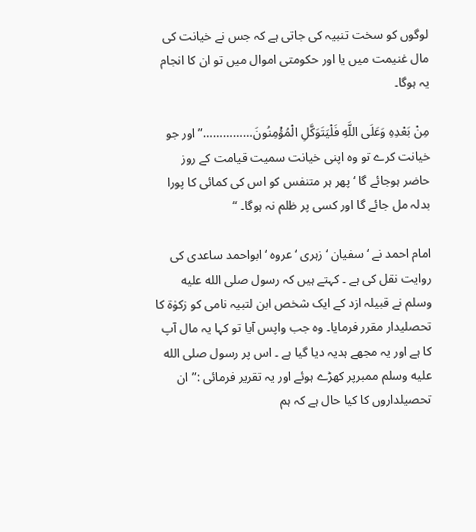لوگوں کو سخت تنبیہ کی جاتی ہے کہ جس نے خیانت کی مال غنیمت میں یا اور حکومتی اموال میں تو ان کا انجام یہ ہوگا۔

مِنْ بَعْدِهِ وَعَلَى اللَّهِ فَلْيَتَوَكَّلِ الْمُؤْمِنُونَ……………” اور جو خیانت کرے تو وہ اپنی خیانت سمیت قیامت کے روز حاضر ہوجائے گا ‘ پھر ہر متنفس کو اس کی کمائی کا پورا بدلہ مل جائے گا اور کسی پر ظلم نہ ہوگا۔ “

امام احمد نے ‘ سفیان ‘ زہری ‘ عروہ ‘ ابواحمد ساعدی کی روایت نقل کی ہے ۔ کہتے ہیں کہ رسول صلى الله عليه وسلم نے قبیلہ ازد کے ایک شخص ابن لتبیہ نامی کو زکوٰۃ کا تحصلیدار مقرر فرمایا۔ وہ جب واپس آیا تو کہا یہ مال آپ کا ہے اور یہ مجھے ہدیہ دیا گیا ہے ۔ اس پر رسول صلى الله عليه وسلم ممبرپر کھڑے ہوئے اور یہ تقریر فرمائی :” ان تحصیلداروں کا کیا حال ہے کہ ہم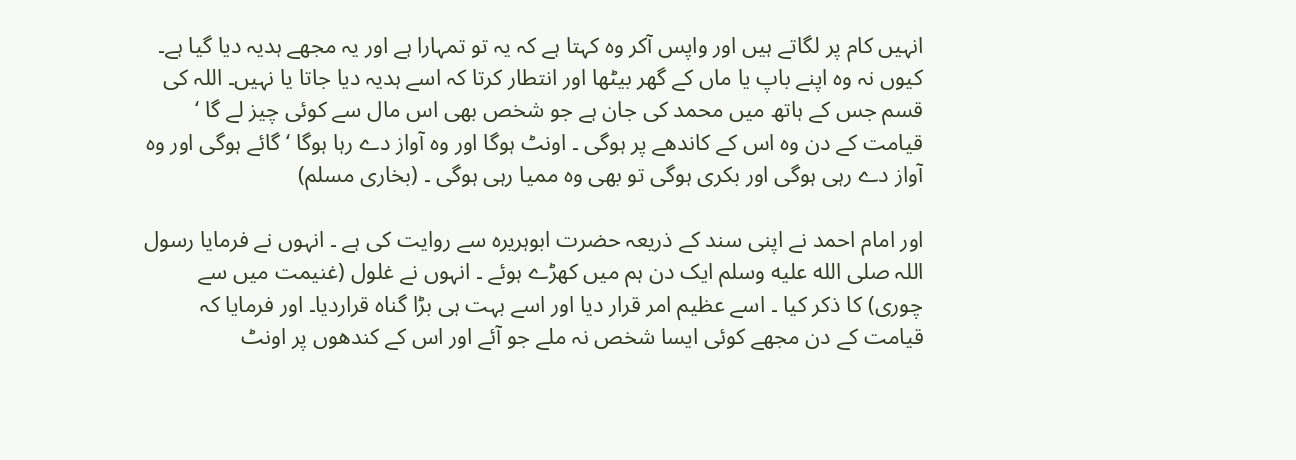انہیں کام پر لگاتے ہیں اور واپس آکر وہ کہتا ہے کہ یہ تو تمہارا ہے اور یہ مجھے ہدیہ دیا گیا ہے۔ کیوں نہ وہ اپنے باپ یا ماں کے گھر بیٹھا اور انتطار کرتا کہ اسے ہدیہ دیا جاتا یا نہیں۔ اللہ کی قسم جس کے ہاتھ میں محمد کی جان ہے جو شخص بھی اس مال سے کوئی چیز لے گا ‘ قیامت کے دن وہ اس کے کاندھے پر ہوگی ۔ اونٹ ہوگا اور وہ آواز دے رہا ہوگا ‘ گائے ہوگی اور وہ آواز دے رہی ہوگی اور بکری ہوگی تو بھی وہ ممیا رہی ہوگی ۔ (بخاری مسلم)

اور امام احمد نے اپنی سند کے ذریعہ حضرت ابوہریرہ سے روایت کی ہے ۔ انہوں نے فرمایا رسول اللہ صلى الله عليه وسلم ایک دن ہم میں کھڑے ہوئے ۔ انہوں نے غلول (غنیمت میں سے چوری) کا ذکر کیا ۔ اسے عظیم امر قرار دیا اور اسے بہت ہی بڑا گناہ قراردیا۔ اور فرمایا کہ قیامت کے دن مجھے کوئی ایسا شخص نہ ملے جو آئے اور اس کے کندھوں پر اونٹ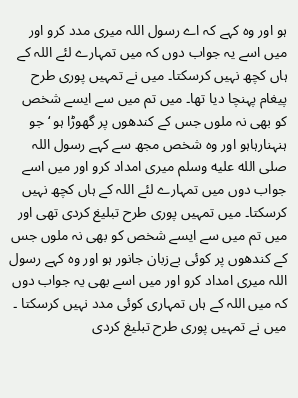ہو اور وہ کہے کہ اے رسول اللہ میری مدد کرو اور میں اسے یہ جواب دوں کہ میں تمہارے لئے اللہ کے ہاں کچھ نہیں کرسکتا۔ میں نے تمہیں پوری طرح پیغام پہنچا دیا تھا۔ میں تم میں سے ایسے شخص کو بھی نہ ملوں جس کے کندھوں پر گھوڑا ہو ‘ جو ہنہنارہاہو اور وہ شخص مجھ سے کہے رسول اللہ صلى الله عليه وسلم میری امداد کرو اور میں اسے جواب دوں میں تمہارے لئے اللہ کے ہاں کچھ نہیں کرسکتا۔ میں تمہیں پوری طرح تبلیغ کردی تھی اور میں تم میں سے ایسے شخص کو بھی نہ ملوں جس کے کندھوں پر کوئی بےزبان جانور ہو اور وہ کہے رسول اللہ میری امداد کرو اور میں اسے بھی یہ جواب دوں کہ میں اللہ کے ہاں تمہاری کوئی مدد نہیں کرسکتا ۔ میں نے تمہیں پوری طرح تبلیغ کردی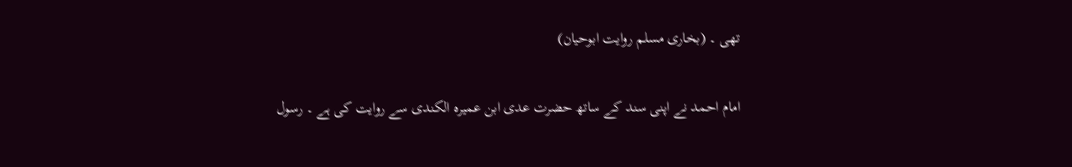تھی ۔ (بخاری مسلم روایت ابوحیان)

امام احمد نے اپنی سند کے ساتھ حضرت عدی ابن عمیرہ الکندی سے روایت کی ہے ۔ رسول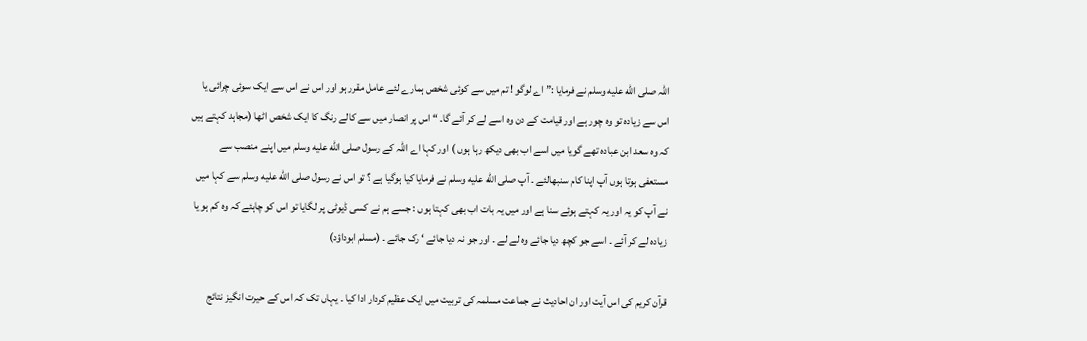اللہ صلى الله عليه وسلم نے فرمایا :” اے لوگو ! تم میں سے کوئی شخص ہمارے لئے عامل مقرر ہو اور اس نے اس سے ایک سوئی چرائی یا اس سے زیادہ تو وہ چور ہے اور قیامت کے دن وہ اسے لے کر آئے گا۔ “ اس پر انصار میں سے کالے رنگ کا ایک شخص اٹھا (مجاہد کہتے ہیں کہ وہ سعد ابن عبادہ تھے گویا میں اسے اب بھی دیکھ رہا ہوں ) اور کہا اے اللہ کے رسول صلى الله عليه وسلم میں اپنے منصب سے مستعفی ہوتا ہوں آپ اپنا کام سنبھالئے ۔ آپ صلى الله عليه وسلم نے فرمایا کیا ہوگیا ہے ؟ تو اس نے رسول صلى الله عليه وسلم سے کہا میں نے آپ کو یہ اور یہ کہتے ہوئے سنا ہے اور میں یہ بات اب بھی کہتا ہوں : جسے ہم نے کسی ڈیوٹی پر لگایا تو اس کو چاہئے کہ وہ کم ہو یا زیادہ لے کر آئے ۔ اسے جو کچھ دیا جائے وہ لے لے ۔ اور جو نہ دیا جائے ‘ رک جائے ۔ (مسلم ابوداؤد)

قرآن کریم کی اس آیت اور ان احادیث نے جماعت مسلمہ کی تربیت میں ایک عظیم کردار ادا کیا ۔ یہاں تک کہ اس کے حیرت انگیز نتائج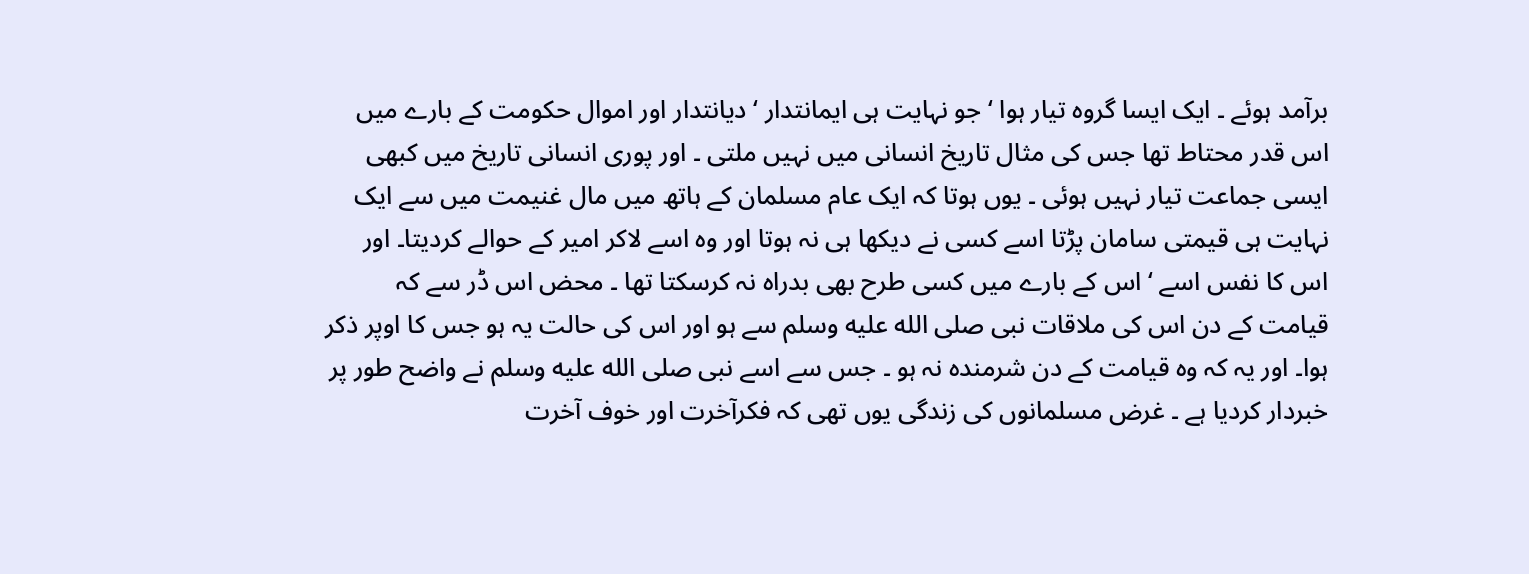برآمد ہوئے ۔ ایک ایسا گروہ تیار ہوا ‘ جو نہایت ہی ایمانتدار ‘ دیانتدار اور اموال حکومت کے بارے میں اس قدر محتاط تھا جس کی مثال تاریخ انسانی میں نہیں ملتی ۔ اور پوری انسانی تاریخ میں کبھی ایسی جماعت تیار نہیں ہوئی ۔ یوں ہوتا کہ ایک عام مسلمان کے ہاتھ میں مال غنیمت میں سے ایک نہایت ہی قیمتی سامان پڑتا اسے کسی نے دیکھا ہی نہ ہوتا اور وہ اسے لاکر امیر کے حوالے کردیتا۔ اور اس کا نفس اسے ‘ اس کے بارے میں کسی طرح بھی بدراہ نہ کرسکتا تھا ۔ محض اس ڈر سے کہ قیامت کے دن اس کی ملاقات نبی صلى الله عليه وسلم سے ہو اور اس کی حالت یہ ہو جس کا اوپر ذکر ہوا۔ اور یہ کہ وہ قیامت کے دن شرمندہ نہ ہو ۔ جس سے اسے نبی صلى الله عليه وسلم نے واضح طور پر خبردار کردیا ہے ۔ غرض مسلمانوں کی زندگی یوں تھی کہ فکرآخرت اور خوف آخرت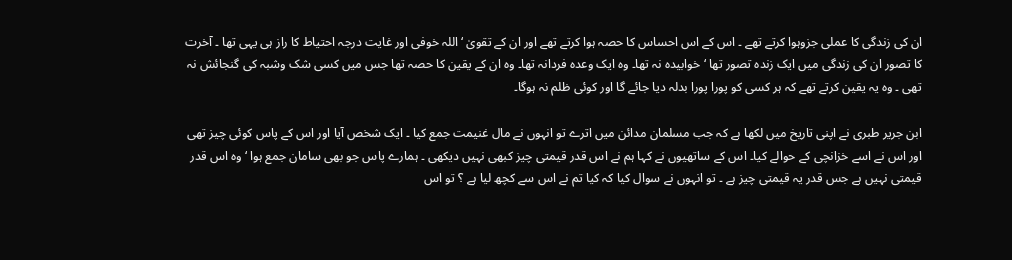ان کی زندگی کا عملی جزوہوا کرتے تھے ۔ اس کے اس احساس کا حصہ ہوا کرتے تھے اور ان کے تقویٰ ‘ اللہ خوفی اور غایت درجہ احتیاط کا راز ہی یہی تھا ۔ آخرت کا تصور ان کی زندگی میں ایک زندہ تصور تھا ‘ خوابیدہ نہ تھا۔ وہ ایک وعدہ فردانہ تھا۔ وہ ان کے یقین کا حصہ تھا جس میں کسی شک وشبہ کی گنجائش نہ تھی ۔ وہ یہ یقین کرتے تھے کہ ہر کسی کو پورا پورا بدلہ دیا جائے گا اور کوئی ظلم نہ ہوگا۔

ابن جریر طبری نے اپنی تاریخ میں لکھا ہے کہ جب مسلمان مدائن میں اترے تو انہوں نے مال غنیمت جمع کیا ۔ ایک شخص آیا اور اس کے پاس کوئی چیز تھی اور اس نے اسے خزانچی کے حوالے کیا۔ اس کے ساتھیوں نے کہا ہم نے اس قدر قیمتی چیز کبھی نہیں دیکھی ۔ ہمارے پاس جو بھی سامان جمع ہوا ‘ وہ اس قدر قیمتی نہیں ہے جس قدر یہ قیمتی چیز ہے ۔ تو انہوں نے سوال کیا کہ کیا تم نے اس سے کچھ لیا ہے ؟ تو اس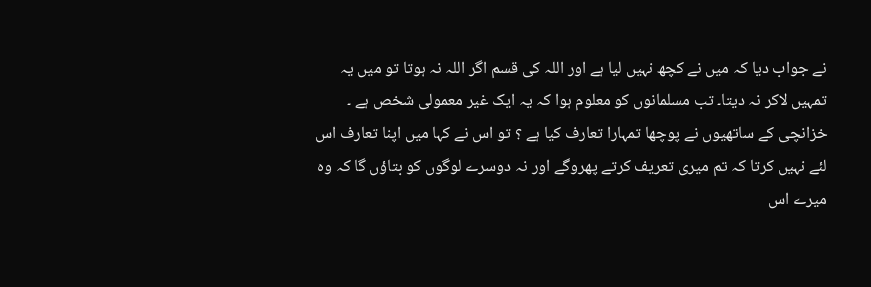نے جواب دیا کہ میں نے کچھ نہیں لیا ہے اور اللہ کی قسم اگر اللہ نہ ہوتا تو میں یہ تمہیں لاکر نہ دیتا۔ تب مسلمانوں کو معلوم ہوا کہ یہ ایک غیر معمولی شخص ہے ۔ خزانچی کے ساتھیوں نے پوچھا تمہارا تعارف کیا ہے ؟ تو اس نے کہا میں اپنا تعارف اس لئے نہیں کرتا کہ تم میری تعریف کرتے پھروگے اور نہ دوسرے لوگوں کو بتاؤں گا کہ وہ میرے اس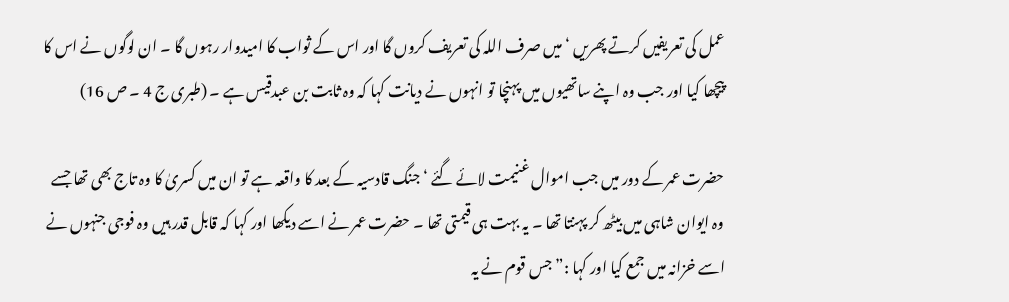عمل کی تعریفیں کرتے پھریں ‘ میں صرف اللہ کی تعریف کروں گا اور اس کے ثواب کا امیدوار رہوں گا ۔ ان لوگوں نے اس کا پیچھا کیا اور جب وہ اپنے ساتھیوں میں پہنچا تو انہوں نے دیانت کہا کہ وہ ثابت بن عبدقیس ہے ۔ (طبری ج 4 ۔ ص 16)

حضرت عمر کے دور میں جب اموال غنیمت لائے گئے ‘ جنگ قادسیہ کے بعد کا واقعہ ہے تو ان میں کسریٰ کا وہ تاج بھی تھا جسے وہ ایوان شاہی میں بیٹھ کر پہنتا تھا ۔ یہ بہت ہی قیمتی تھا ۔ حضرت عمر نے اسے دیکھا اور کہا کہ قابل قدر ہیں وہ فوجی جنہوں نے اسے خزانہ میں جمع کیا اور کہا :” جس قوم نے یہ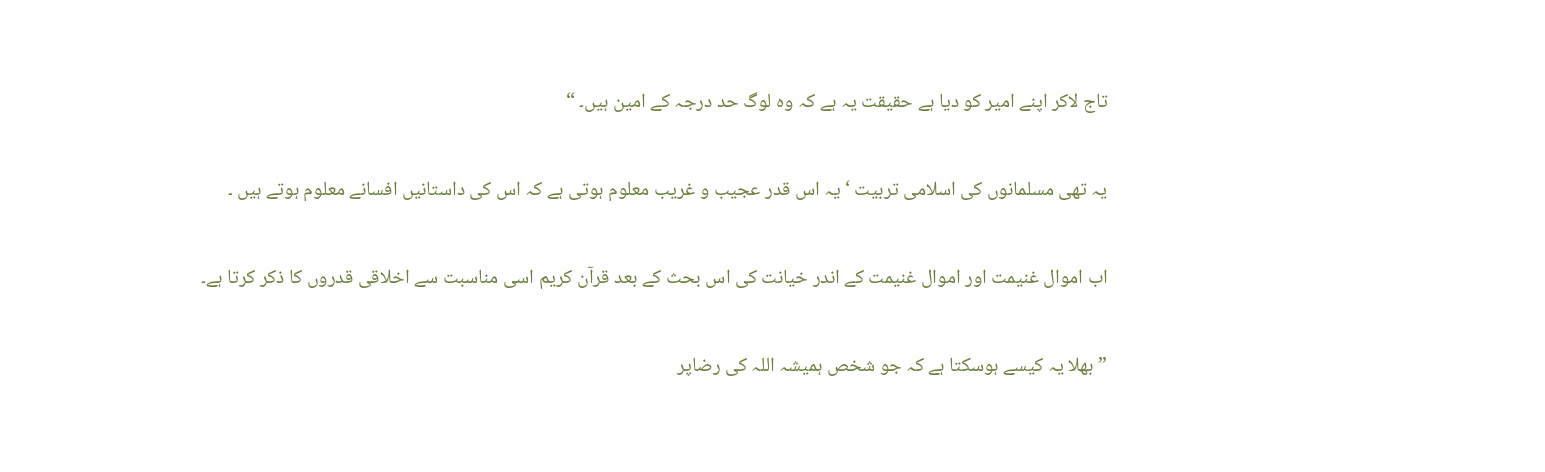تاج لاکر اپنے امیر کو دیا ہے حقیقت یہ ہے کہ وہ لوگ حد درجہ کے امین ہیں۔ “

یہ تھی مسلمانوں کی اسلامی تربیت ‘ یہ اس قدر عجیب و غریب معلوم ہوتی ہے کہ اس کی داستانیں افسانے معلوم ہوتے ہیں ۔

اب اموال غنیمت اور اموال غنیمت کے اندر خیانت کی اس بحث کے بعد قرآن کریم اسی مناسبت سے اخلاقی قدروں کا ذکر کرتا ہے۔

” بھلا یہ کیسے ہوسکتا ہے کہ جو شخص ہمیشہ اللہ کی رضاپر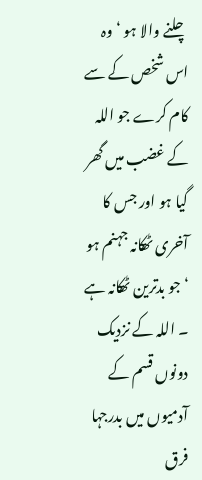چلنے والا ہو ‘ وہ اس شخص کے سے کام کرے جو اللہ کے غضب میں گھر گیا ہو اور جس کا آخری ٹھکانہ جہنم ہو ‘ جو بدترین ٹھکانہ ہے ۔ اللہ کے نزدیک دونوں قسم کے آدمیوں میں بدرجہا فرق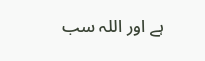ہے اور اللہ سب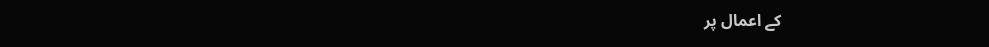کے اعمال پر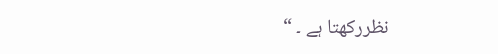نظررکھتا ہے ۔ “